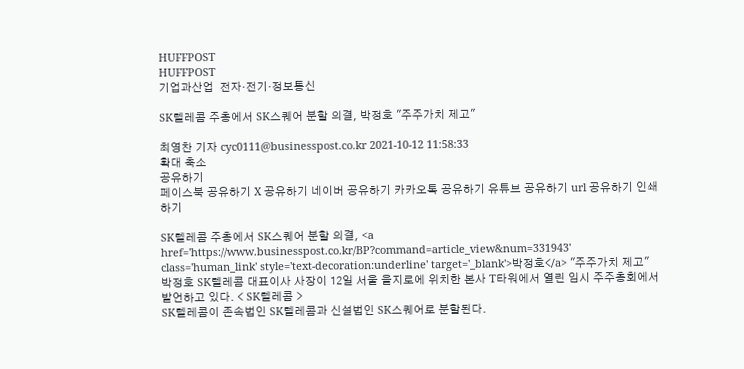HUFFPOST
HUFFPOST
기업과산업  전자·전기·정보통신

SK텔레콤 주총에서 SK스퀘어 분할 의결, 박정호 "주주가치 제고"

최영찬 기자 cyc0111@businesspost.co.kr 2021-10-12 11:58:33
확대 축소
공유하기
페이스북 공유하기 X 공유하기 네이버 공유하기 카카오톡 공유하기 유튜브 공유하기 url 공유하기 인쇄하기

SK텔레콤 주총에서 SK스퀘어 분할 의결, <a href='https://www.businesspost.co.kr/BP?command=article_view&num=331943' class='human_link' style='text-decoration:underline' target='_blank'>박정호</a> "주주가치 제고"
박정호 SK텔레콤 대표이사 사장이 12일 서울 을지로에 위치한 본사 T타워에서 열린 임시 주주총회에서 발언하고 있다. < SK텔레콤 >
SK텔레콤이 존속법인 SK텔레콤과 신설법인 SK스퀘어로 분할된다.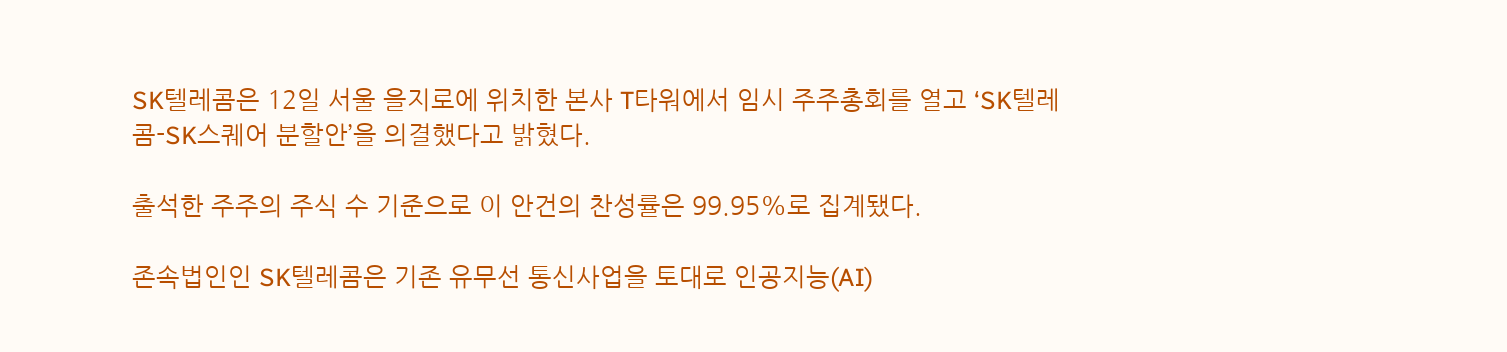SK텔레콤은 12일 서울 을지로에 위치한 본사 T타워에서 임시 주주총회를 열고 ‘SK텔레콤-SK스퀘어 분할안’을 의결했다고 밝혔다.

출석한 주주의 주식 수 기준으로 이 안건의 찬성률은 99.95%로 집계됐다.

존속법인인 SK텔레콤은 기존 유무선 통신사업을 토대로 인공지능(AI)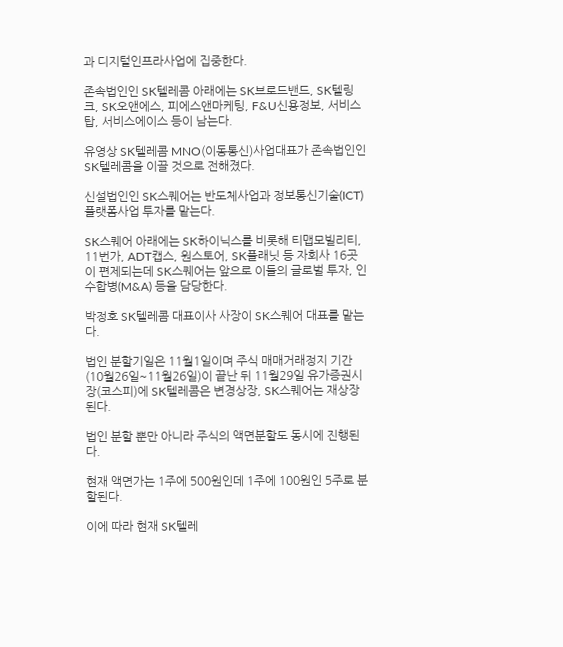과 디지털인프라사업에 집중한다.

존속법인인 SK텔레콤 아래에는 SK브로드밴드, SK텔링크, SK오앤에스, 피에스앤마케팅, F&U신용정보, 서비스탑, 서비스에이스 등이 남는다.

유영상 SK텔레콤 MNO(이동통신)사업대표가 존속법인인 SK텔레콤을 이끌 것으로 전해졌다.

신설법인인 SK스퀘어는 반도체사업과 정보통신기술(ICT) 플랫폼사업 투자를 맡는다.

SK스퀘어 아래에는 SK하이닉스를 비롯해 티맵모빌리티, 11번가, ADT캡스, 원스토어, SK플래닛 등 자회사 16곳이 편제되는데 SK스퀘어는 앞으로 이들의 글로벌 투자, 인수합병(M&A) 등을 담당한다.

박정호 SK텔레콤 대표이사 사장이 SK스퀘어 대표를 맡는다.

법인 분할기일은 11월1일이며 주식 매매거래정지 기간(10월26일~11월26일)이 끝난 뒤 11월29일 유가증권시장(코스피)에 SK텔레콤은 변경상장, SK스퀘어는 재상장된다.

법인 분할 뿐만 아니라 주식의 액면분할도 동시에 진행된다.

현재 액면가는 1주에 500원인데 1주에 100원인 5주로 분할된다.

이에 따라 현재 SK텔레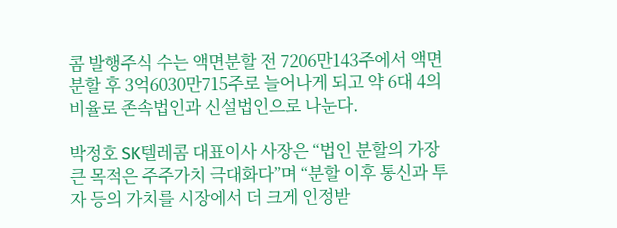콤 발행주식 수는 액면분할 전 7206만143주에서 액면분할 후 3억6030만715주로 늘어나게 되고 약 6대 4의 비율로 존속법인과 신설법인으로 나눈다.

박정호 SK텔레콤 대표이사 사장은 “법인 분할의 가장 큰 목적은 주주가치 극대화다”며 “분할 이후 통신과 투자 등의 가치를 시장에서 더 크게 인정받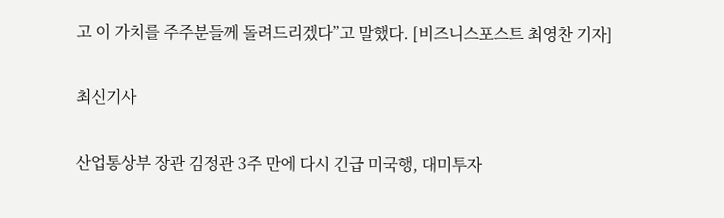고 이 가치를 주주분들께 돌려드리겠다”고 말했다. [비즈니스포스트 최영찬 기자]

최신기사

산업통상부 장관 김정관 3주 만에 다시 긴급 미국행, 대미투자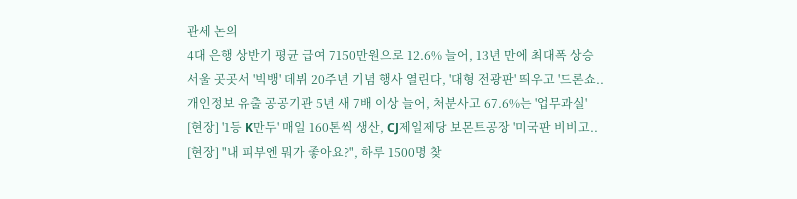관세 논의
4대 은행 상반기 평균 급여 7150만원으로 12.6% 늘어, 13년 만에 최대폭 상승
서울 곳곳서 '빅뱅' 데뷔 20주년 기념 행사 열린다, '대형 전광판' 띄우고 '드론쇼..
개인정보 유출 공공기관 5년 새 7배 이상 늘어, 처분사고 67.6%는 '업무과실'
[현장] '1등 K만두' 매일 160톤씩 생산, CJ제일제당 보몬트공장 '미국판 비비고..
[현장] "내 피부엔 뭐가 좋아요?", 하루 1500명 찾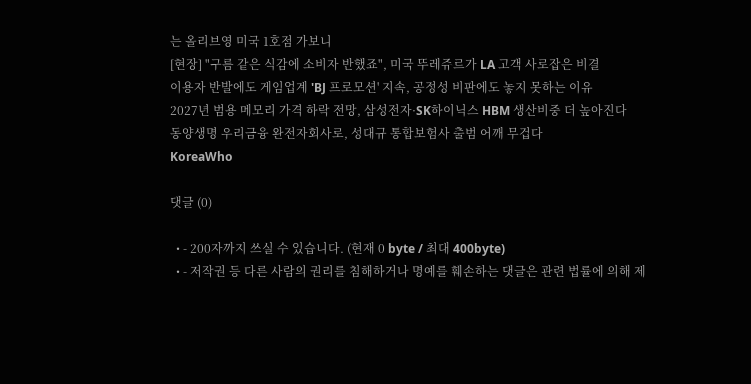는 올리브영 미국 1호점 가보니
[현장] "구름 같은 식감에 소비자 반했죠", 미국 뚜레쥬르가 LA 고객 사로잡은 비결
이용자 반발에도 게임업계 'BJ 프로모션' 지속, 공정성 비판에도 놓지 못하는 이유
2027년 범용 메모리 가격 하락 전망, 삼성전자·SK하이닉스 HBM 생산비중 더 높아진다
동양생명 우리금융 완전자회사로, 성대규 통합보험사 출범 어깨 무겁다
KoreaWho

댓글 (0)

  • - 200자까지 쓰실 수 있습니다. (현재 0 byte / 최대 400byte)
  • - 저작권 등 다른 사람의 권리를 침해하거나 명예를 훼손하는 댓글은 관련 법률에 의해 제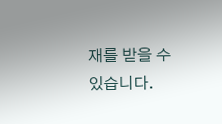재를 받을 수 있습니다.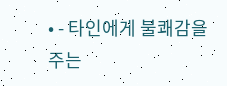• - 타인에게 불쾌감을 주는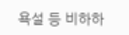욕설 등 비하하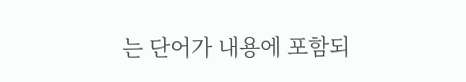는 단어가 내용에 포함되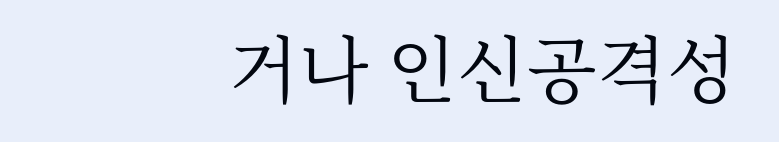거나 인신공격성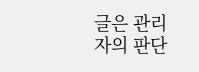글은 관리자의 판단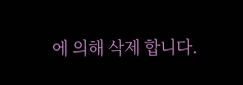에 의해 삭제 합니다.